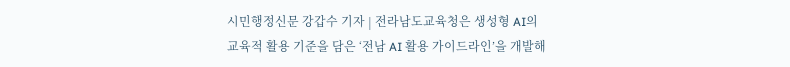시민행정신문 강갑수 기자 | 전라남도교육청은 생성형 AI의 교육적 활용 기준을 담은 ‘전남 AI 활용 가이드라인’을 개발해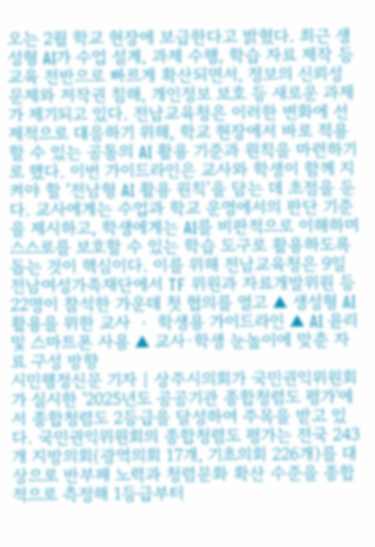오는 2월 학교 현장에 보급한다고 밝혔다. 최근 생성형 AI가 수업 설계, 과제 수행, 학습 자료 제작 등 교육 전반으로 빠르게 확산되면서, 정보의 신뢰성 문제와 저작권 침해, 개인정보 보호 등 새로운 과제가 제기되고 있다. 전남교육청은 이러한 변화에 선제적으로 대응하기 위해, 학교 현장에서 바로 적용할 수 있는 공통의 AI 활용 기준과 원칙을 마련하기로 했다. 이번 가이드라인은 교사와 학생이 함께 지켜야 할 ‘전남형 AI 활용 원칙’을 담는 데 초점을 둔다. 교사에게는 수업과 학교 운영에서의 판단 기준을 제시하고, 학생에게는 AI를 비판적으로 이해하며 스스로를 보호할 수 있는 학습 도구로 활용하도록 돕는 것이 핵심이다. 이를 위해 전남교육청은 9일 전남여성가족재단에서 TF 위원과 자료개발위원 등 22명이 참석한 가운데 첫 협의를 열고 ▲ 생성형 AI 활용을 위한 교사 ‧ 학생용 가이드라인 ▲ AI 윤리 및 스마트폰 사용 ▲ 교사·학생 눈높이에 맞춘 자료 구성 방향
시민행정신문 기자 | 상주시의회가 국민권익위원회가 실시한 '2025년도 공공기관 종합청렴도 평가'에서 종합청렴도 2등급을 달성하여 주목을 받고 있다. 국민권익위원회의 종합청렴도 평가는 전국 243개 지방의회(광역의회 17개, 기초의회 226개)를 대상으로 반부패 노력과 청렴문화 확산 수준을 종합적으로 측정해 1등급부터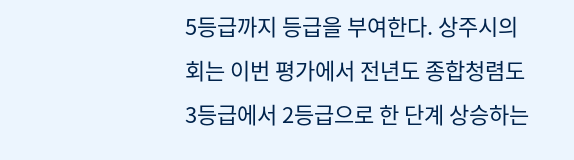5등급까지 등급을 부여한다. 상주시의회는 이번 평가에서 전년도 종합청렴도 3등급에서 2등급으로 한 단계 상승하는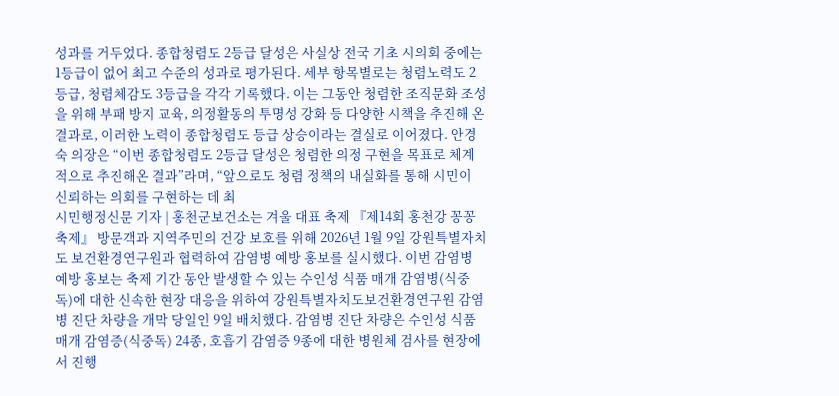성과를 거두었다. 종합청렴도 2등급 달성은 사실상 전국 기초 시의회 중에는 1등급이 없어 최고 수준의 성과로 평가된다. 세부 항목별로는 청렴노력도 2등급, 청렴체감도 3등급을 각각 기록했다. 이는 그동안 청렴한 조직문화 조성을 위해 부패 방지 교육, 의정활동의 투명성 강화 등 다양한 시책을 추진해 온 결과로, 이러한 노력이 종합청렴도 등급 상승이라는 결실로 이어졌다. 안경숙 의장은 “이번 종합청렴도 2등급 달성은 청렴한 의정 구현을 목표로 체계적으로 추진해온 결과”라며, “앞으로도 청렴 정책의 내실화를 통해 시민이 신뢰하는 의회를 구현하는 데 최
시민행정신문 기자 | 홍천군보건소는 겨울 대표 축제 『제14회 홍천강 꽁꽁축제』 방문객과 지역주민의 건강 보호를 위해 2026년 1월 9일 강원특별자치도 보건환경연구원과 협력하여 감염병 예방 홍보를 실시했다. 이번 감염병 예방 홍보는 축제 기간 동안 발생할 수 있는 수인성 식품 매개 감염병(식중독)에 대한 신속한 현장 대응을 위하여 강원특별자치도보건환경연구원 감염병 진단 차량을 개막 당일인 9일 배치했다. 감염병 진단 차량은 수인성 식품 매개 감염증(식중독) 24종, 호흡기 감염증 9종에 대한 병원체 검사를 현장에서 진행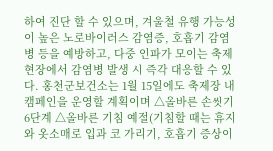하여 진단 할 수 있으며, 겨울철 유행 가능성이 높은 노로바이러스 감염증, 호흡기 감염병 등을 예방하고, 다중 인파가 모이는 축제 현장에서 감염병 발생 시 즉각 대응할 수 있다. 홍천군보건소는 1월 15일에도 축제장 내 캠페인을 운영할 계획이며 △올바른 손씻기 6단계 △올바른 기침 예절(기침할 때는 휴지와 옷소매로 입과 코 가리기, 호흡기 증상이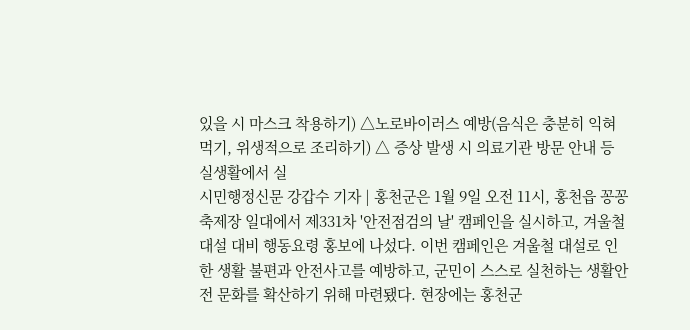있을 시 마스크 착용하기) △노로바이러스 예방(음식은 충분히 익혀 먹기, 위생적으로 조리하기) △ 증상 발생 시 의료기관 방문 안내 등 실생활에서 실
시민행정신문 강갑수 기자 | 홍천군은 1월 9일 오전 11시, 홍천읍 꽁꽁축제장 일대에서 제331차 '안전점검의 날' 캠페인을 실시하고, 겨울철 대설 대비 행동요령 홍보에 나섰다. 이번 캠페인은 겨울철 대설로 인한 생활 불편과 안전사고를 예방하고, 군민이 스스로 실천하는 생활안전 문화를 확산하기 위해 마련됐다. 현장에는 홍천군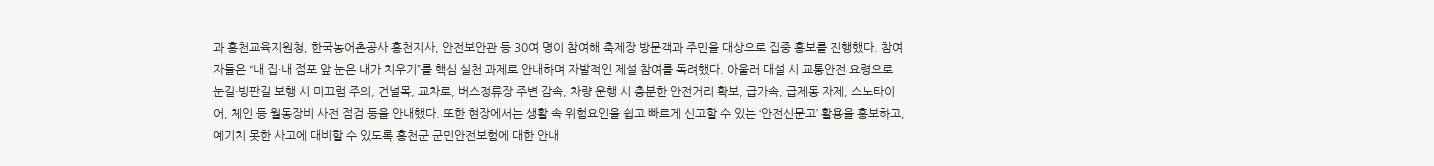과 홍천교육지원청, 한국농어촌공사 홍천지사, 안전보안관 등 30여 명이 참여해 축제장 방문객과 주민을 대상으로 집중 홍보를 진행했다. 참여자들은 “내 집·내 점포 앞 눈은 내가 치우기”를 핵심 실천 과제로 안내하며 자발적인 제설 참여를 독려했다. 아울러 대설 시 교통안전 요령으로 눈길·빙판길 보행 시 미끄럼 주의, 건널목, 교차로, 버스정류장 주변 감속, 차량 운행 시 충분한 안전거리 확보, 급가속, 급제동 자제, 스노타이어, 체인 등 월동장비 사전 점검 등을 안내했다. 또한 현장에서는 생활 속 위험요인을 쉽고 빠르게 신고할 수 있는 ‘안전신문고’ 활용을 홍보하고, 예기치 못한 사고에 대비할 수 있도록 홍천군 군민안전보험에 대한 안내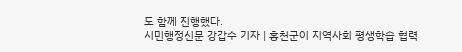도 함께 진행했다.
시민행정신문 강갑수 기자 | 홍천군이 지역사회 평생학습 협력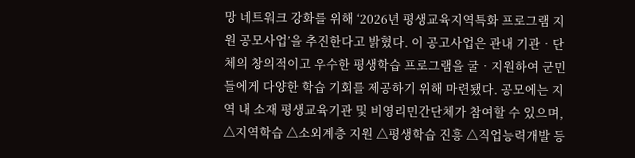망 네트워크 강화를 위해 ‘2026년 평생교육지역특화 프로그램 지원 공모사업’을 추진한다고 밝혔다. 이 공고사업은 관내 기관‧단체의 창의적이고 우수한 평생학습 프로그램을 굴‧지원하여 군민들에게 다양한 학습 기회를 제공하기 위해 마련됐다. 공모에는 지역 내 소재 평생교육기관 및 비영리민간단체가 참여할 수 있으며, △지역학습 △소외계층 지원 △평생학습 진흥 △직업능력개발 등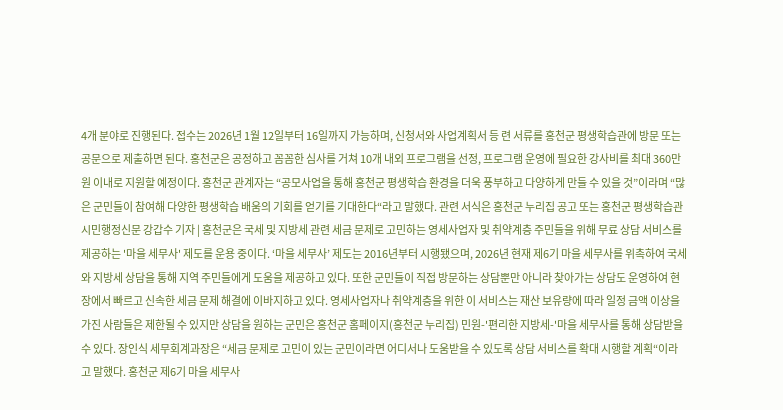4개 분야로 진행된다. 접수는 2026년 1월 12일부터 16일까지 가능하며, 신청서와 사업계획서 등 련 서류를 홍천군 평생학습관에 방문 또는 공문으로 제출하면 된다. 홍천군은 공정하고 꼼꼼한 심사를 거쳐 10개 내외 프로그램을 선정, 프로그램 운영에 필요한 강사비를 최대 360만 원 이내로 지원할 예정이다. 홍천군 관계자는 “공모사업을 통해 홍천군 평생학습 환경을 더욱 풍부하고 다양하게 만들 수 있을 것”이라며 “많은 군민들이 참여해 다양한 평생학습 배움의 기회를 얻기를 기대한다“라고 말했다. 관련 서식은 홍천군 누리집 공고 또는 홍천군 평생학습관
시민행정신문 강갑수 기자 | 홍천군은 국세 및 지방세 관련 세금 문제로 고민하는 영세사업자 및 취약계층 주민들을 위해 무료 상담 서비스를 제공하는 '마을 세무사' 제도를 운용 중이다. ‘마을 세무사’ 제도는 2016년부터 시행됐으며, 2026년 현재 제6기 마을 세무사를 위촉하여 국세와 지방세 상담을 통해 지역 주민들에게 도움을 제공하고 있다. 또한 군민들이 직접 방문하는 상담뿐만 아니라 찾아가는 상담도 운영하여 현장에서 빠르고 신속한 세금 문제 해결에 이바지하고 있다. 영세사업자나 취약계층을 위한 이 서비스는 재산 보유량에 따라 일정 금액 이상을 가진 사람들은 제한될 수 있지만 상담을 원하는 군민은 홍천군 홈페이지(홍천군 누리집) 민원-'편리한 지방세-'마을 세무사를 통해 상담받을 수 있다. 장인식 세무회계과장은 “세금 문제로 고민이 있는 군민이라면 어디서나 도움받을 수 있도록 상담 서비스를 확대 시행할 계획“이라고 말했다. 홍천군 제6기 마을 세무사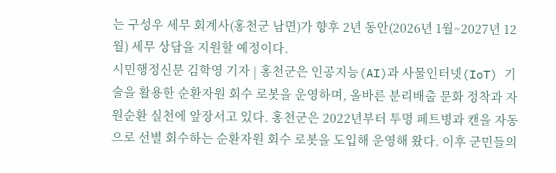는 구성우 세무 회계사(홍천군 남면)가 향후 2년 동안(2026년 1월~2027년 12월) 세무 상담을 지원할 예정이다.
시민행정신문 김학영 기자 | 홍천군은 인공지능(AI)과 사물인터넷(IoT) 기술을 활용한 순환자원 회수 로봇을 운영하며, 올바른 분리배출 문화 정착과 자원순환 실천에 앞장서고 있다. 홍천군은 2022년부터 투명 페트병과 캔을 자동으로 선별 회수하는 순환자원 회수 로봇을 도입해 운영해 왔다. 이후 군민들의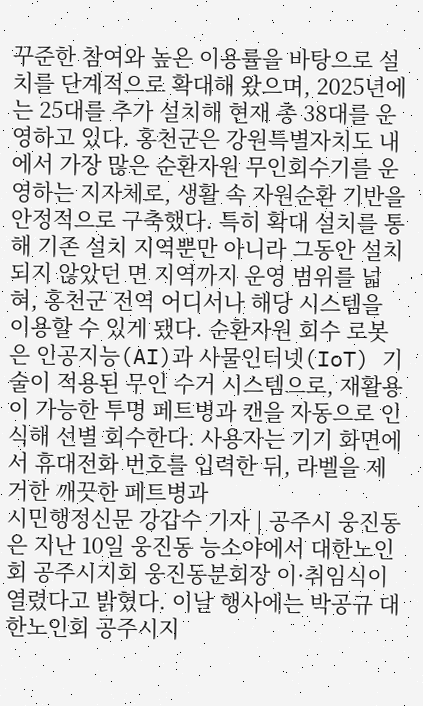꾸준한 참여와 높은 이용률을 바탕으로 설치를 단계적으로 확대해 왔으며, 2025년에는 25대를 추가 설치해 현재 총 38대를 운영하고 있다. 홍천군은 강원특별자치도 내에서 가장 많은 순환자원 무인회수기를 운영하는 지자체로, 생활 속 자원순환 기반을 안정적으로 구축했다. 특히 확대 설치를 통해 기존 설치 지역뿐만 아니라 그동안 설치되지 않았던 면 지역까지 운영 범위를 넓혀, 홍천군 전역 어디서나 해당 시스템을 이용할 수 있게 됐다. 순환자원 회수 로봇은 인공지능(AI)과 사물인터넷(IoT) 기술이 적용된 무인 수거 시스템으로, 재활용이 가능한 투명 페트병과 캔을 자동으로 인식해 선별 회수한다. 사용자는 기기 화면에서 휴대전화 번호를 입력한 뒤, 라벨을 제거한 깨끗한 페트병과
시민행정신문 강갑수 기자 | 공주시 웅진동은 지난 10일 웅진동 능소야에서 대한노인회 공주시지회 웅진동분회장 이·취임식이 열렸다고 밝혔다. 이날 행사에는 박공규 대한노인회 공주시지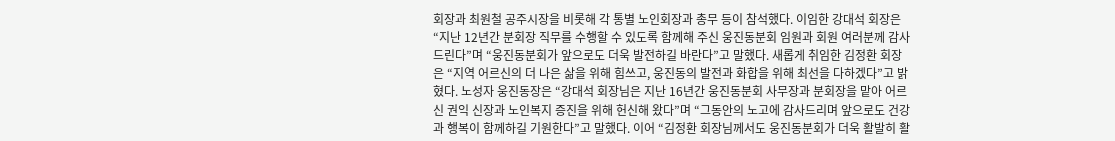회장과 최원철 공주시장을 비롯해 각 통별 노인회장과 총무 등이 참석했다. 이임한 강대석 회장은 “지난 12년간 분회장 직무를 수행할 수 있도록 함께해 주신 웅진동분회 임원과 회원 여러분께 감사드린다”며 “웅진동분회가 앞으로도 더욱 발전하길 바란다”고 말했다. 새롭게 취임한 김정환 회장은 “지역 어르신의 더 나은 삶을 위해 힘쓰고, 웅진동의 발전과 화합을 위해 최선을 다하겠다”고 밝혔다. 노성자 웅진동장은 “강대석 회장님은 지난 16년간 웅진동분회 사무장과 분회장을 맡아 어르신 권익 신장과 노인복지 증진을 위해 헌신해 왔다”며 “그동안의 노고에 감사드리며 앞으로도 건강과 행복이 함께하길 기원한다”고 말했다. 이어 “김정환 회장님께서도 웅진동분회가 더욱 활발히 활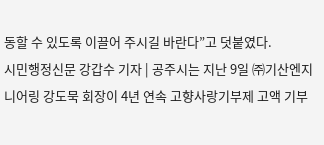동할 수 있도록 이끌어 주시길 바란다”고 덧붙였다.
시민행정신문 강갑수 기자 | 공주시는 지난 9일 ㈜기산엔지니어링 강도묵 회장이 4년 연속 고향사랑기부제 고액 기부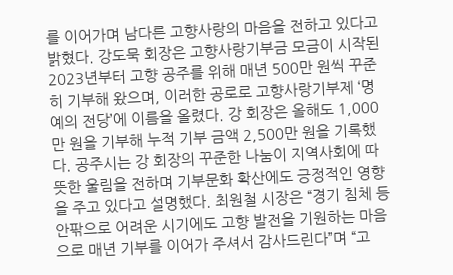를 이어가며 남다른 고향사랑의 마음을 전하고 있다고 밝혔다. 강도묵 회장은 고향사랑기부금 모금이 시작된 2023년부터 고향 공주를 위해 매년 500만 원씩 꾸준히 기부해 왔으며, 이러한 공로로 고향사랑기부제 ‘명예의 전당’에 이름을 올렸다. 강 회장은 올해도 1,000만 원을 기부해 누적 기부 금액 2,500만 원을 기록했다. 공주시는 강 회장의 꾸준한 나눔이 지역사회에 따뜻한 울림을 전하며 기부문화 확산에도 긍정적인 영향을 주고 있다고 설명했다. 최원철 시장은 “경기 침체 등 안팎으로 어려운 시기에도 고향 발전을 기원하는 마음으로 매년 기부를 이어가 주셔서 감사드린다”며 “고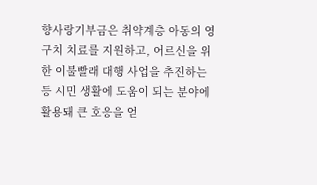향사랑기부금은 취약계층 아동의 영구치 치료를 지원하고, 어르신을 위한 이불빨래 대행 사업을 추진하는 등 시민 생활에 도움이 되는 분야에 활용돼 큰 호응을 얻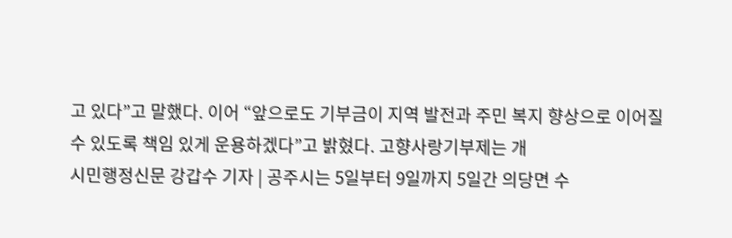고 있다”고 말했다. 이어 “앞으로도 기부금이 지역 발전과 주민 복지 향상으로 이어질 수 있도록 책임 있게 운용하겠다”고 밝혔다. 고향사랑기부제는 개
시민행정신문 강갑수 기자 | 공주시는 5일부터 9일까지 5일간 의당면 수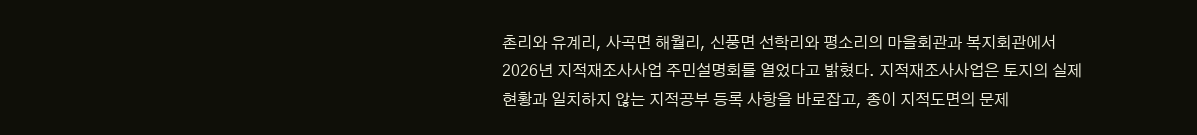촌리와 유계리, 사곡면 해월리, 신풍면 선학리와 평소리의 마을회관과 복지회관에서 2026년 지적재조사사업 주민설명회를 열었다고 밝혔다. 지적재조사사업은 토지의 실제 현황과 일치하지 않는 지적공부 등록 사항을 바로잡고, 종이 지적도면의 문제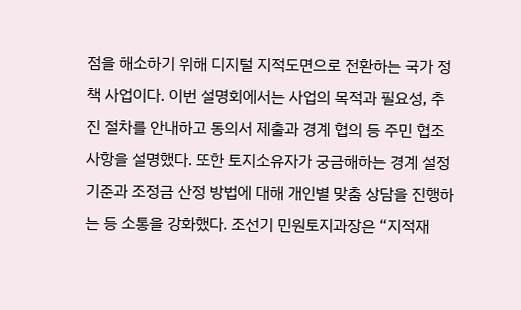점을 해소하기 위해 디지털 지적도면으로 전환하는 국가 정책 사업이다. 이번 설명회에서는 사업의 목적과 필요성, 추진 절차를 안내하고 동의서 제출과 경계 협의 등 주민 협조 사항을 설명했다. 또한 토지소유자가 궁금해하는 경계 설정 기준과 조정금 산정 방법에 대해 개인별 맞춤 상담을 진행하는 등 소통을 강화했다. 조선기 민원토지과장은 “지적재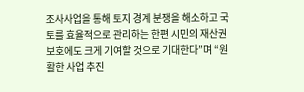조사사업을 통해 토지 경계 분쟁을 해소하고 국토를 효율적으로 관리하는 한편 시민의 재산권 보호에도 크게 기여할 것으로 기대한다”며 “원활한 사업 추진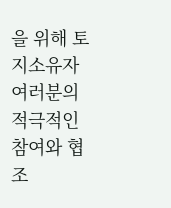을 위해 토지소유자 여러분의 적극적인 참여와 협조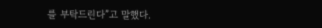를 부탁드린다”고 말했다.